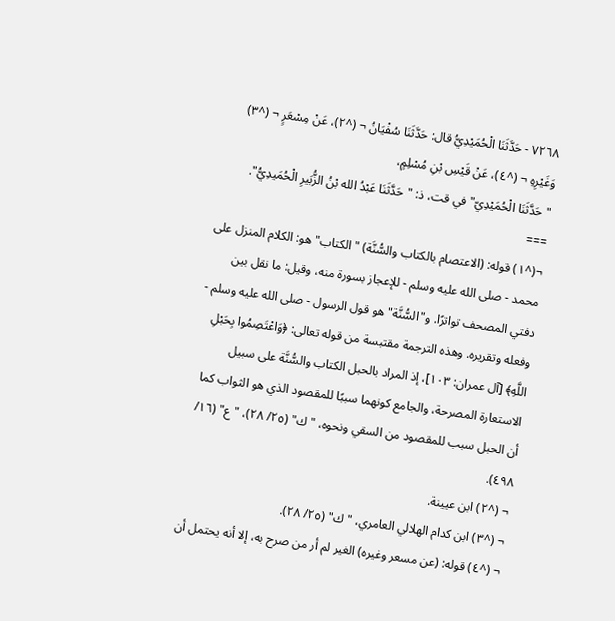٧٢٦٨ - حَدَّثَنَا الْحُمَيْدِيُّ قال: حَدَّثَنَا سُفْيَانُ ¬ (^٢)، عَنْ مِسْعَرٍ ¬ (^٣) وَغَيْرِهِ ¬ (^٤)، عَنْ قَيْسِ بْنِ مُسْلِمٍ،
"حَدَّثَنَا الْحُمَيْدِيّ" في قت، ذ: "حَدَّثَنَا عَبْدُ الله بْنُ الزُّبَيرِ الْحُمَيدِيُّ".
===
¬(^١) قوله: (الاعتصام بالكتاب والسُّنَّة) "الكتاب" هو: الكلام المنزل على محمد - صلى الله عليه وسلم - للإعجاز بسورة منه، وقيل: ما نقل بين دفتي المصحف تواترًا. و"السُّنَّة" هو قول الرسول - صلى الله عليه وسلم - وفعله وتقريره. وهذه الترجمة مقتبسة من قوله تعالى: ﴿وَاعْتَصِمُوا بِحَبْلِ اللَّهِ﴾ [آل عمران: ١٠٣]، إذ المراد بالحبل الكتاب والسُّنَّة على سبيل الاستعارة المصرحة، والجامع كونهما سببًا للمقصود الذي هو الثواب كما أن الحبل سبب للمقصود من السقي ونحوه، "ك" (٢٥/ ٢٨)، "ع" (١٦/ ٤٩٨).
¬ (^٢) ابن عيينة.
¬ (^٣) ابن كدام الهلالي العامري، "ك" (٢٥/ ٢٨).
¬ (^٤) قوله: (عن مسعر وغيره) الغير لم أر من صرح به، إلا أنه يحتمل أن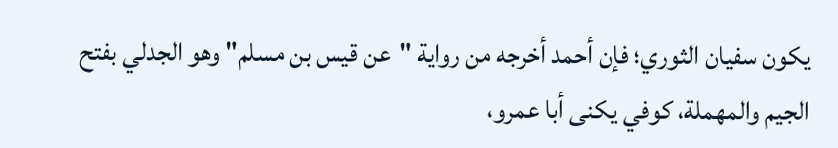يكون سفيان الثوري؛ فإن أحمد أخرجه من رواية "عن قيس بن مسلم" وهو الجدلي بفتح الجيم والمهملة، كوفي يكنى أبا عمرو،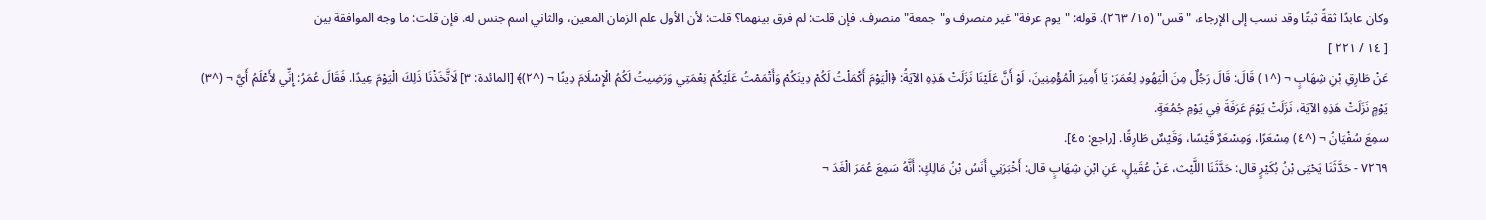وكان عابدًا ثقةً ثبتًا وقد نسب إلى الإرجاء، "قس" (١٥/ ٢٦٣). قوله: "يوم عرفة" غير منصرف و"جمعة" منصرف. فإن قلت: لم فرق بينهما؟ قلت: لأن الأول علم الزمان المعين، والثاني اسم جنس له. فإن قلت: ما وجه الموافقة بين
[ ١٤ / ٢٢١ ]
عَنْ طَارِقِ بْنِ شِهَابٍ ¬ (^١) قَالَ: قَالَ رَجُلٌ مِنَ الْيَهُودِ لِعُمَرَ: يَا أَمِيرَ الْمُؤْمِنِينَ، لَوْ أَنَّ عَلَيْنَا نَزَلَتْ هَذِهِ الآيَةُ: ﴿الْيَوْمَ أَكْمَلْتُ لَكُمْ دِينَكُمْ وَأَتْمَمْتُ عَلَيْكُمْ نِعْمَتِي وَرَضِيتُ لَكُمُ الْإِسْلَامَ دِينًا ¬ (^٢)﴾ [المائدة: ٣] لَاتَّخَذْنَا ذَلِكَ الْيَوْمَ عِيدًا. فَقَالَ عُمَرُ: إِنِّي لأَعْلَمُ أَيَّ ¬ (^٣) يَوْمٍ نَزَلَتْ هَذِهِ الآيَة، نَزَلَتْ يَوْمَ عَرَفَةَ فِي يَوْمِ جُمُعَةٍ.
سمِعَ سُفْيَانُ ¬ (^٤) مِسْعَرًا، وَمِسْعَرٌ قَيْسًا، وَقَيْسٌ طَارِقًا. [راجع: ٤٥].
٧٢٦٩ - حَدَّثَنَا يَحْيَى بْنُ بُكَيْرٍ قال: حَدَّثَنَا اللَّيْث، عَنْ عُقَيلٍ، عَنِ ابْنِ شِهَابٍ قال: أَخْبَرَنِي أَنَسُ بْنُ مَالِكٍ: أَنَّهُ سَمِعَ عُمَرَ الْغَدَ ¬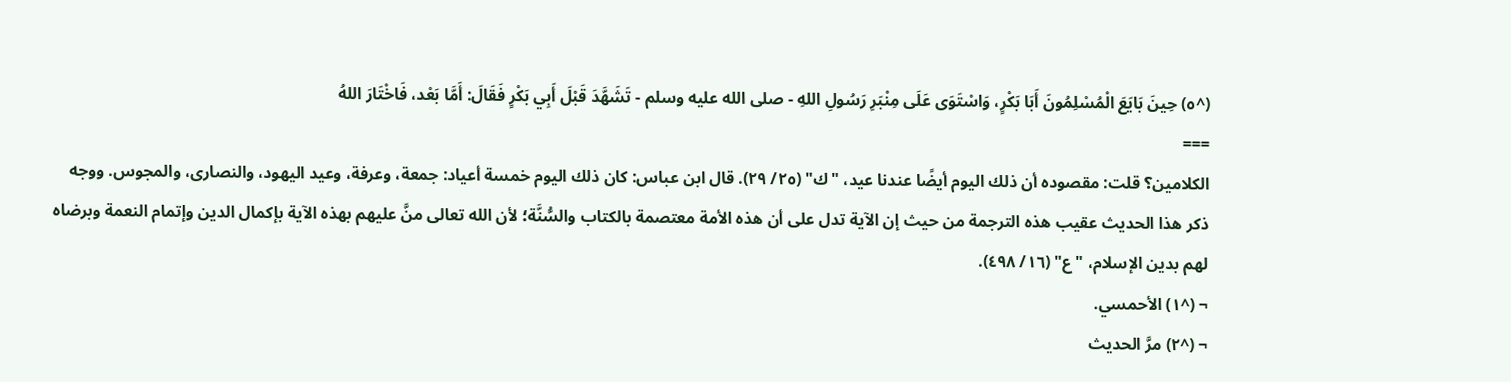(^٥) حِينَ بَايَعَ الْمُسْلِمُونَ أَبَا بَكْرٍ، وَاسْتَوَى عَلَى مِنْبَرِ رَسُولِ اللهِ - صلى الله عليه وسلم - تَشَهَّدَ قَبْلَ أَبِي بَكْرٍ فَقَالَ: أَمَّا بَعْد، فَاخْتَارَ اللهُ
===
الكلامين؟ قلت: مقصوده أن ذلك اليوم أيضًا عندنا عيد، "ك" (٢٥/ ٢٩). قال ابن عباس: كان ذلك اليوم خمسة أعياد: جمعة، وعرفة، وعيد اليهود، والنصارى، والمجوس. ووجه ذكر هذا الحديث عقيب هذه الترجمة من حيث إن الآية تدل على أن هذه الأمة معتصمة بالكتاب والسُّنَّة؛ لأن الله تعالى منَّ عليهم بهذه الآية بإكمال الدين وإتمام النعمة وبرضاه لهم بدين الإسلام، "ع" (١٦/ ٤٩٨).
¬ (^١) الأحمسي.
¬ (^٢) مرَّ الحديث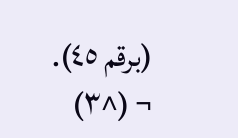(برقم ٤٥).
¬ (^٣)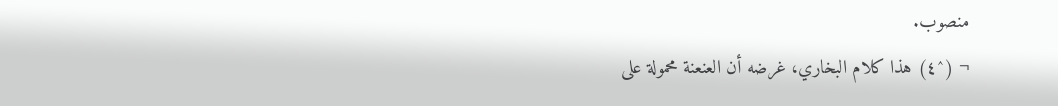منصوب.
¬ (^٤) هذا كلام البخاري، غرضه أن العنعنة محمولة على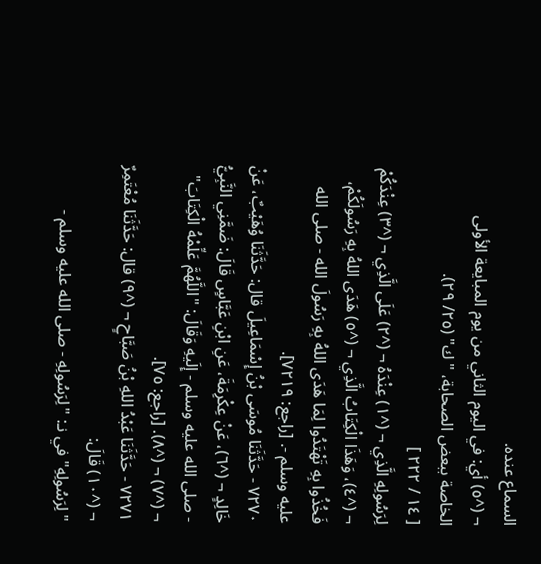السماع عنده.
¬ (^٥) أي: في اليوم الثاني من يوم المبايعة الأولى الخاصة ببعض الصحابة، "ك" (٢٥/ ٢٩).
[ ١٤ / ٢٢٢ ]
لِرَسُولِهِ الَّذِي ¬ (^١) عِنْدَهُ ¬ (^٢) عَلَى الَّذِي ¬ (^٣) عِنْدَكُمْ ¬ (^٤)، وَهَذَا الْكِتَابُ الَّذِي ¬ (^٥) هَدَى اللهُ بِهِ رَسُولَكُمْ، فَخُذُوا بِهِ تَهْتَدُوا لِمَا هَدَى اللهُ بِهِ رَسُولَ الله - صلى الله عليه وسلم -. [راجع: ٧٢١٩].
٧٢٧٠ - حَدَّثَنَا مُوسَى بْنُ إِسْمَاعِيلَ قال: حَدَّثَنَا وُهَيْبٌ، عَنْ خَالِدٍ ¬ (^٦)، عَنْ عِكْرِمَةَ، عَنِ ابْنِ عَبَّاسٍ قَالَ: ضَمَّنِي النَّبِيُّ - صلى الله عليه وسلم - إِلَيهِ وَقَالَ: "اللَّهُمَّ عَلِّمْهُ الْكِتَابَ" ¬ (^٧) ¬ (^٨). [راجع: ٧٥].
٧٢٧١ - حَدَّثَنَا عَبْدُ اللهِ بْنُ صَبَّاحٍ ¬ (^٩) قال: حَدَّثَنَا مُعْتَمِرٌ ¬ (^١٠) قَالَ:
"لِرَسُولِهِ" في نـ: "لِرَسُولِهِ - صلى الله عليه وسلم -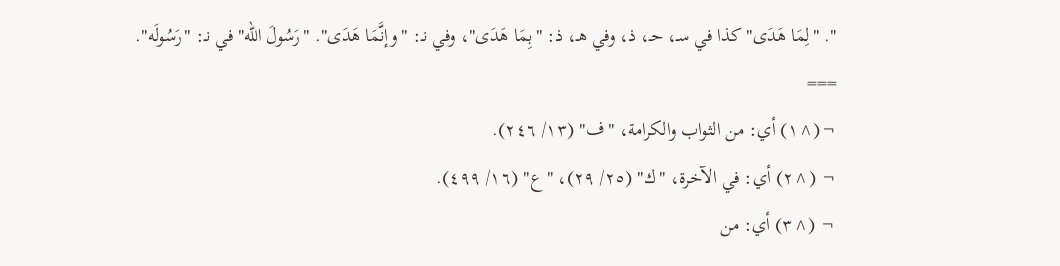". "لِمَا هَدَى" كذا في سـ، حـ، ذ، وفي هـ، ذ: "بِمَا هَدَى"، وفي نـ: "وإنَّمَا هَدَى". "رَسُولَ الله" في نـ: "رَسُولَه".
===
¬(^١) أي: من الثواب والكرامة، "ف" (١٣/ ٢٤٦).
¬ (^٢) أي: في الآخرة، "ك" (٢٥/ ٢٩)، "ع" (١٦/ ٤٩٩).
¬ (^٣) أي: من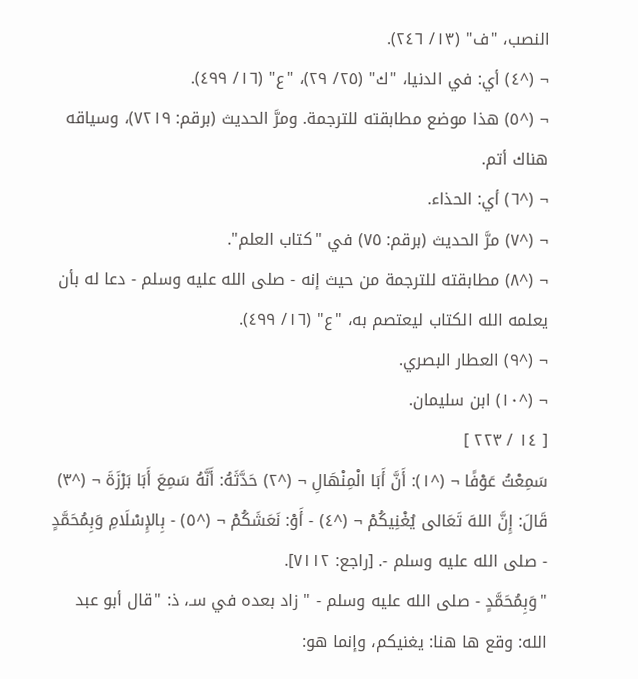النصب، "ف" (١٣/ ٢٤٦).
¬ (^٤) أي: في الدنيا، "ك" (٢٥/ ٢٩)، "ع" (١٦/ ٤٩٩).
¬ (^٥) هذا موضع مطابقته للترجمة. ومرَّ الحديث (برقم: ٧٢١٩)، وسياقه هناك أتم.
¬ (^٦) أي: الحذاء.
¬ (^٧) مرَّ الحديث (برقم: ٧٥) في "كتاب العلم".
¬ (^٨) مطابقته للترجمة من حيث إنه - صلى الله عليه وسلم - دعا له بأن يعلمه الله الكتاب ليعتصم به، "ع" (١٦/ ٤٩٩).
¬ (^٩) العطار البصري.
¬ (^١٠) ابن سليمان.
[ ١٤ / ٢٢٣ ]
سَمِعْتُ عَوْفًا ¬ (^١): أَنَّ أَبَا الْمِنْهَالِ ¬ (^٢) حَدَّثَهُ: أَنَّهُ سَمِعَ أَبَا بَرْزَةَ ¬ (^٣) قَالَ: إِنَّ اللهَ تَعَالى يُغْنِيكُمْ ¬ (^٤) - أَوْ: نَعَشَكُمْ ¬ (^٥) - بِالإِسْلَامِ وَبِمُحَمَّدٍ - صلى الله عليه وسلم -. [راجع: ٧١١٢].
"وَبِمُحَمَّدٍ - صلى الله عليه وسلم - " زاد بعده في سـ، ذ: "قال أبو عبد الله: وقع ها هنا: يغنيكم، وإنما هو: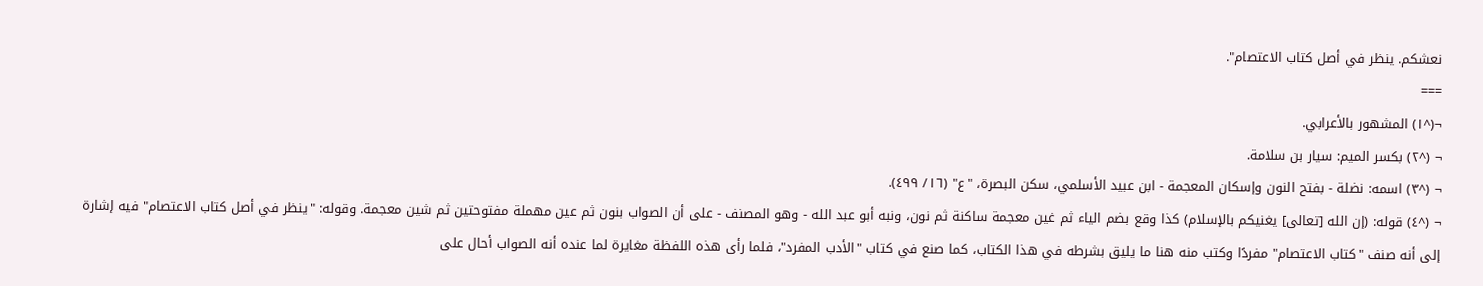نعشكم. ينظر في أصل كتاب الاعتصام".
===
¬(^١) المشهور بالأعرابي.
¬ (^٢) بكسر الميم: سيار بن سلامة.
¬ (^٣) اسمه: نضلة - بفتح النون وإسكان المعجمة - ابن عبيد الأسلمي، سكن البصرة، "ع" (١٦/ ٤٩٩).
¬ (^٤) قوله: (إن الله [تعالى] يغنيكم بالإسلام) كذا وقع بضم الياء ثم غين معجمة ساكنة ثم نون، ونبه أبو عبد الله - وهو المصنف - على أن الصواب بنون ثم عين مهملة مفتوحتين ثم شين معجمة. وقوله: "ينظر في أصل كتاب الاعتصام" فيه إشارة إلى أنه صنف "كتاب الاعتصام" مفردًا وكتب منه هنا ما يليق بشرطه في هذا الكتاب، كما صنع في كتاب "الأدب المفرد"، فلما رأى هذه اللفظة مغايرة لما عنده أنه الصواب أحال على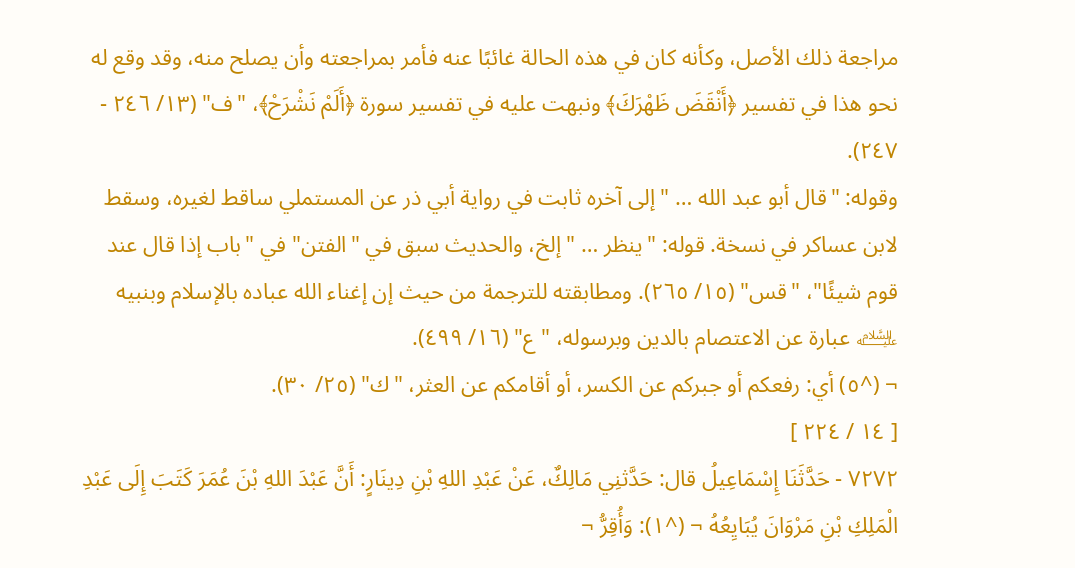مراجعة ذلك الأصل، وكأنه كان في هذه الحالة غائبًا عنه فأمر بمراجعته وأن يصلح منه، وقد وقع له نحو هذا في تفسير ﴿أَنْقَضَ ظَهْرَكَ﴾ ونبهت عليه في تفسير سورة ﴿أَلَمْ نَشْرَحْ﴾، "ف" (١٣/ ٢٤٦ - ٢٤٧).
وقوله: "قال أبو عبد الله … " إلى آخره ثابت في رواية أبي ذر عن المستملي ساقط لغيره، وسقط لابن عساكر في نسخة. قوله: "ينظر … " إلخ، والحديث سبق في "الفتن" في "باب إذا قال عند قوم شيئًا"، "قس" (١٥/ ٢٦٥). ومطابقته للترجمة من حيث إن إغناء الله عباده بالإسلام وبنبيه ﵇ عبارة عن الاعتصام بالدين وبرسوله، "ع" (١٦/ ٤٩٩).
¬ (^٥) أي: رفعكم أو جبركم عن الكسر، أو أقامكم عن العثر، "ك" (٢٥/ ٣٠).
[ ١٤ / ٢٢٤ ]
٧٢٧٢ - حَدَّثَنَا إِسْمَاعِيلُ قال: حَدَّثنِي مَالِكٌ، عَنْ عَبْدِ اللهِ بْنِ دِينَارٍ: أَنَّ عَبْدَ اللهِ بْنَ عُمَرَ كَتَبَ إِلَى عَبْدِ الْمَلِكِ بْنِ مَرْوَانَ يُبَايِعُهُ ¬ (^١): وَأُقِرُّ ¬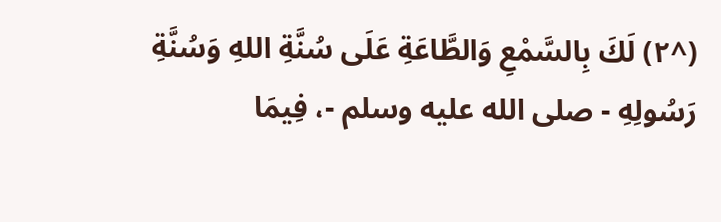(^٢) لَكَ بِالسَّمْعِ وَالطَّاعَةِ عَلَى سُنَّةِ اللهِ وَسُنَّةِ رَسُولِهِ - صلى الله عليه وسلم -، فِيمَا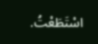اسْتَطَعْتُ.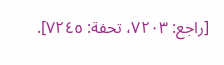[راجع: ٧٢٠٣، تحفة: ٧٢٤٥].